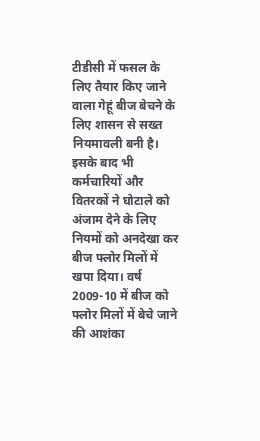टीडीसी में फसल के लिए तैयार किए जाने वाला गेहूं बीज बेचने के लिए शासन से सख्त नियमावली बनी है। इसके बाद भी कर्मचारियों और वितरकों ने घोटाले को अंजाम देने के लिए नियमों को अनदेखा कर बीज फ्लोर मिलों में खपा दिया। वर्ष 2009-10 में बीज को फ्लोर मिलों में बेचे जाने की आशंका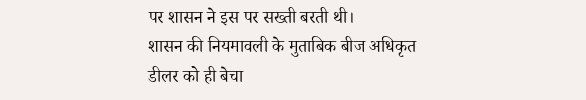पर शासन ने इस पर सख्ती बरती थी।
शासन की नियमावली के मुताबिक बीज अधिकृत डीलर को ही बेचा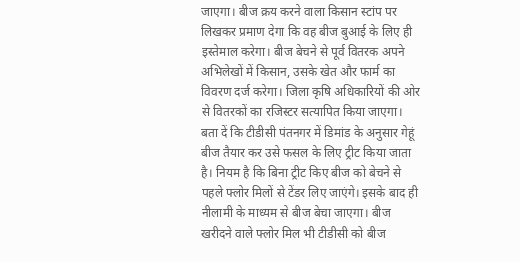जाएगा। बीज क्रय करने वाला किसान स्टांप पर लिखकर प्रमाण देगा कि वह बीज बुआई के लिए ही इस्तेमाल करेगा। बीज बेचने से पूर्व वितरक अपने अभिलेखों में किसान, उसके खेत और फार्म का विवरण दर्ज करेगा। जिला कृषि अधिकारियों की ओर से वितरकों का रजिस्टर सत्यापित किया जाएगा।
बता दें कि टीडीसी पंतनगर में डिमांड के अनुसार गेहूं बीज तैयार कर उसे फसल के लिए ट्रीट किया जाता है। नियम है कि बिना ट्रीट किए बीज को बेचने से पहले फ्लोर मिलों से टेंडर लिए जाएंगे। इसके बाद ही नीलामी के माध्यम से बीज बेचा जाएगा। बीज खरीदने वाले फ्लोर मिल भी टीडीसी को बीज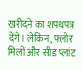खरीदने का शपथपत्र देंगे। लेकिन, फ्लोर मिलों और सीड प्लांट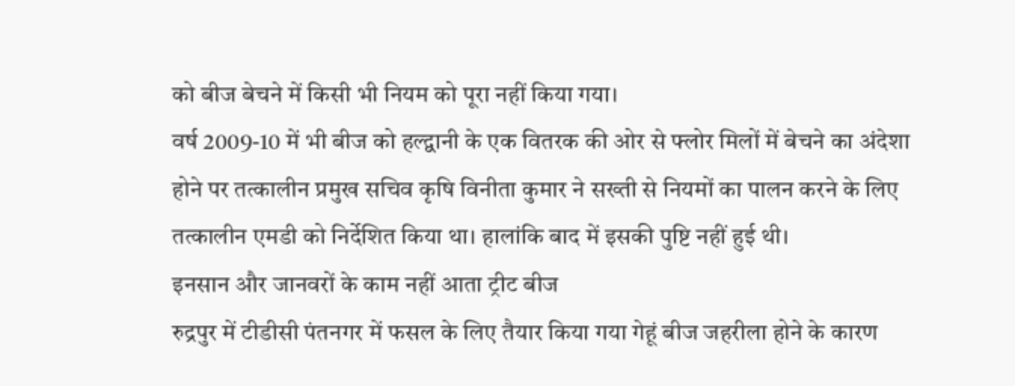को बीज बेचने में किसी भी नियम को पूरा नहीं किया गया।
वर्ष 2009-10 में भी बीज को हल्द्वानी के एक वितरक की ओर से फ्लोर मिलों में बेचने का अंदेशा होने पर तत्कालीन प्रमुख सचिव कृषि विनीता कुमार ने सख्ती से नियमों का पालन करने के लिए तत्कालीन एमडी को निर्देशित किया था। हालांकि बाद में इसकी पुष्टि नहीं हुई थी।
इनसान और जानवरों के काम नहीं आता ट्रीट बीज
रुद्रपुर में टीडीसी पंतनगर में फसल के लिए तैयार किया गया गेहूं बीज जहरीला होने के कारण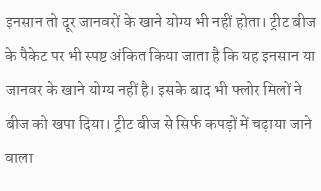इनसान तो दूर जानवरों के खाने योग्य भी नहीं होता। ट्रीट बीज के पैकेट पर भी स्पष्ट अंकित किया जाता है कि यह इनसान या जानवर के खाने योग्य नहीं है। इसके बाद भी फ्लोर मिलों ने बीज को खपा दिया। ट्रीट बीज से सिर्फ कपड़ों में चढ़ाया जाने वाला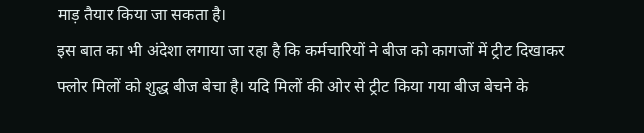माड़ तैयार किया जा सकता है।
इस बात का भी अंदेशा लगाया जा रहा है कि कर्मचारियों ने बीज को कागजों में ट्रीट दिखाकर फ्लोर मिलों को शुद्ध बीज बेचा है। यदि मिलों की ओर से ट्रीट किया गया बीज बेचने के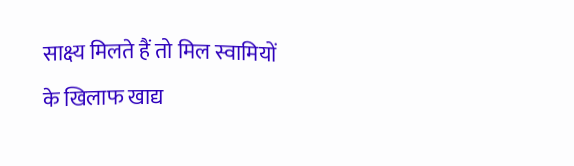साक्ष्य मिलते हैं तो मिल स्वामियों के खिलाफ खाद्य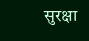सुरक्षा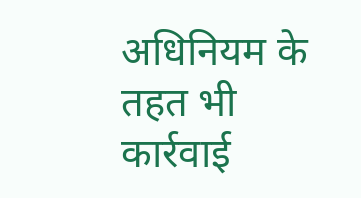अधिनियम के तहत भी कार्रवाई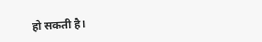हो सकती है।